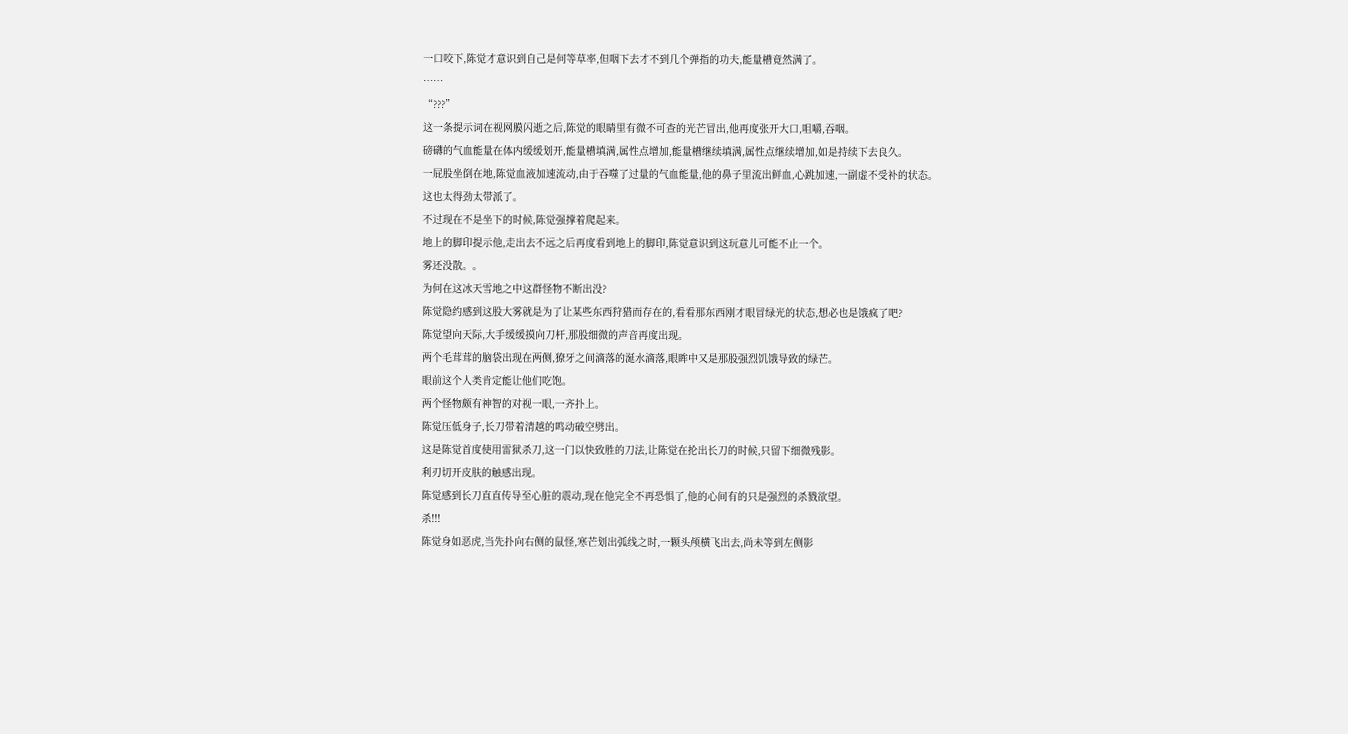一口咬下,陈觉才意识到自己是何等草率,但咽下去才不到几个弹指的功夫,能量槽竟然满了。
……
“???”
这一条提示词在视网膜闪逝之后,陈觉的眼睛里有微不可查的光芒冒出,他再度张开大口,咀嚼,吞咽。
磅礴的气血能量在体内缓缓划开,能量槽填满,属性点增加,能量槽继续填满,属性点继续增加,如是持续下去良久。
一屁股坐倒在地,陈觉血液加速流动,由于吞噬了过量的气血能量,他的鼻子里流出鲜血,心跳加速,一副虚不受补的状态。
这也太得劲太带派了。
不过现在不是坐下的时候,陈觉强撑着爬起来。
地上的脚印提示他,走出去不远之后再度看到地上的脚印,陈觉意识到这玩意儿可能不止一个。
雾还没散。。
为何在这冰天雪地之中这群怪物不断出没?
陈觉隐约感到这股大雾就是为了让某些东西狩猎而存在的,看看那东西刚才眼冒绿光的状态,想必也是饿疯了吧?
陈觉望向天际,大手缓缓摸向刀杆,那股细微的声音再度出现。
两个毛茸茸的脑袋出现在两侧,獠牙之间滴落的涎水滴落,眼眸中又是那股强烈饥饿导致的绿芒。
眼前这个人类肯定能让他们吃饱。
两个怪物颇有神智的对视一眼,一齐扑上。
陈觉压低身子,长刀带着清越的鸣动破空劈出。
这是陈觉首度使用雷狱杀刀,这一门以快致胜的刀法,让陈觉在抡出长刀的时候,只留下细微残影。
利刃切开皮肤的触感出现。
陈觉感到长刀直直传导至心脏的震动,现在他完全不再恐惧了,他的心间有的只是强烈的杀戮欲望。
杀!!!
陈觉身如恶虎,当先扑向右侧的鼠怪,寒芒划出弧线之时,一颗头颅横飞出去,尚未等到左侧影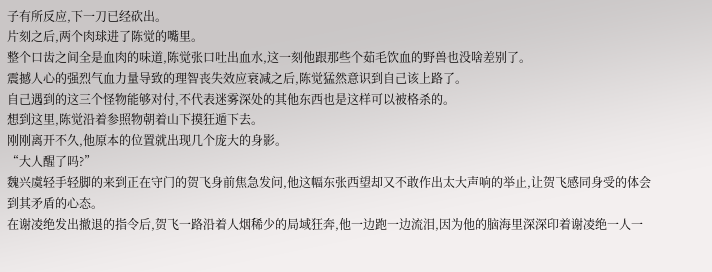子有所反应,下一刀已经砍出。
片刻之后,两个肉球进了陈觉的嘴里。
整个口齿之间全是血肉的味道,陈觉张口吐出血水,这一刻他跟那些个茹毛饮血的野兽也没啥差别了。
震撼人心的强烈气血力量导致的理智丧失效应衰减之后,陈觉猛然意识到自己该上路了。
自己遇到的这三个怪物能够对付,不代表迷雾深处的其他东西也是这样可以被格杀的。
想到这里,陈觉沿着参照物朝着山下摸狂遁下去。
刚刚离开不久,他原本的位置就出现几个庞大的身影。
“大人醒了吗?”
魏兴虞轻手轻脚的来到正在守门的贺飞身前焦急发问,他这幅东张西望却又不敢作出太大声响的举止,让贺飞感同身受的体会到其矛盾的心态。
在谢凌绝发出撤退的指令后,贺飞一路沿着人烟稀少的局域狂奔,他一边跑一边流泪,因为他的脑海里深深印着谢凌绝一人一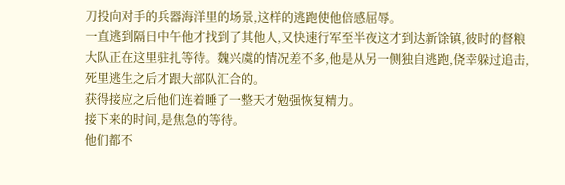刀投向对手的兵器海洋里的场景,这样的逃跑使他倍感屈辱。
一直逃到隔日中午他才找到了其他人,又快速行军至半夜这才到达新馀镇,彼时的督粮大队正在这里驻扎等待。魏兴虞的情况差不多,他是从另一侧独自逃跑,侥幸躲过追击,死里逃生之后才跟大部队汇合的。
获得接应之后他们连着睡了一整天才勉强恢复精力。
接下来的时间,是焦急的等待。
他们都不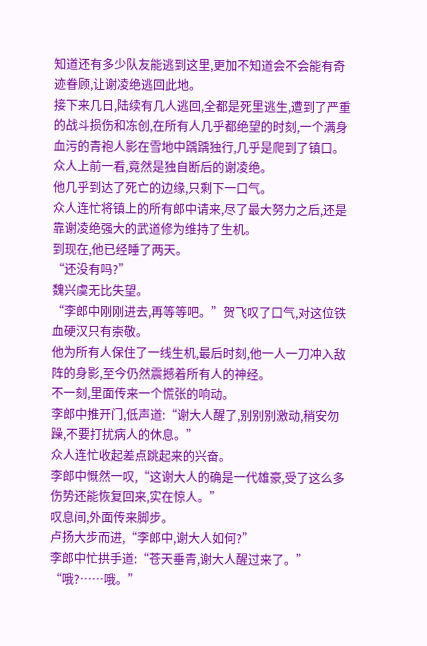知道还有多少队友能逃到这里,更加不知道会不会能有奇迹眷顾,让谢凌绝逃回此地。
接下来几日,陆续有几人逃回,全都是死里逃生,遭到了严重的战斗损伤和冻创,在所有人几乎都绝望的时刻,一个满身血污的青袍人影在雪地中踽踽独行,几乎是爬到了镇口。
众人上前一看,竟然是独自断后的谢凌绝。
他几乎到达了死亡的边缘,只剩下一口气。
众人连忙将镇上的所有郎中请来,尽了最大努力之后,还是靠谢凌绝强大的武道修为维持了生机。
到现在,他已经睡了两天。
“还没有吗?”
魏兴虞无比失望。
“李郎中刚刚进去,再等等吧。”贺飞叹了口气,对这位铁血硬汉只有崇敬。
他为所有人保住了一线生机,最后时刻,他一人一刀冲入敌阵的身影,至今仍然震撼着所有人的神经。
不一刻,里面传来一个慌张的响动。
李郎中推开门,低声道:“谢大人醒了,别别别激动,稍安勿躁,不要打扰病人的休息。”
众人连忙收起差点跳起来的兴奋。
李郎中慨然一叹,“这谢大人的确是一代雄豪,受了这么多伤势还能恢复回来,实在惊人。”
叹息间,外面传来脚步。
卢扬大步而进,“李郎中,谢大人如何?”
李郎中忙拱手道:“苍天垂青,谢大人醒过来了。”
“哦?……哦。”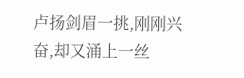卢扬剑眉一挑,刚刚兴奋,却又涌上一丝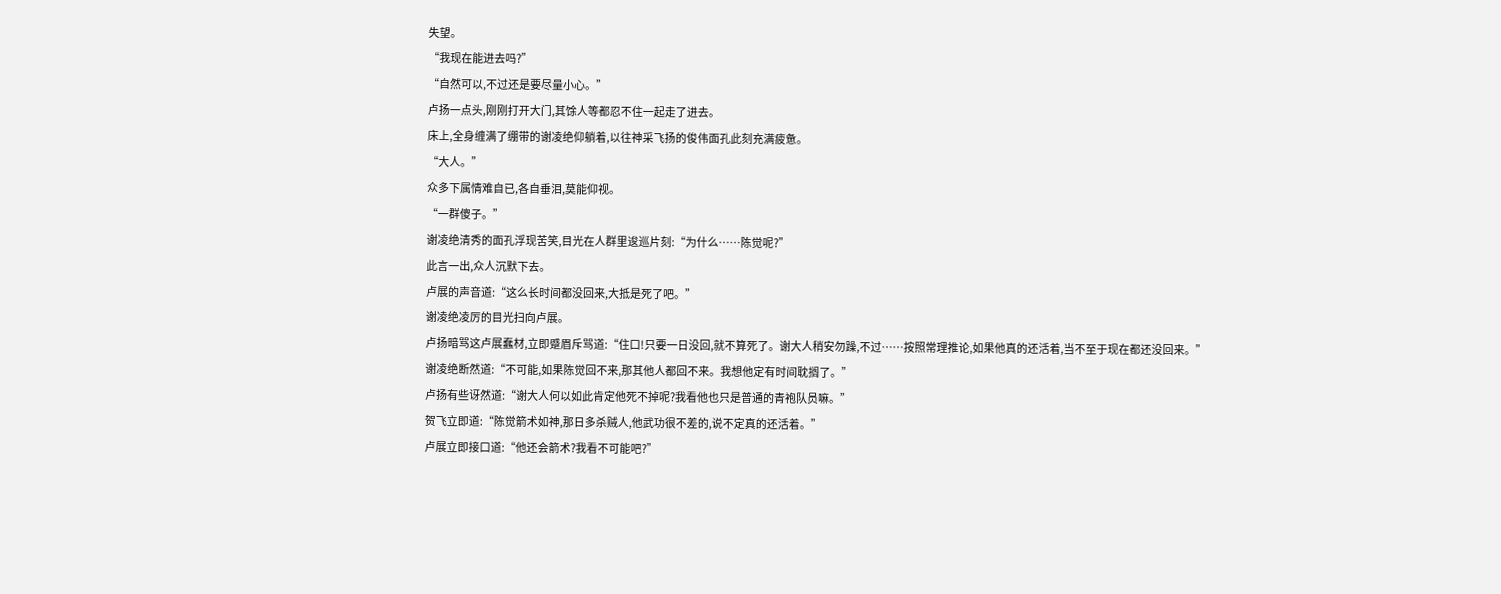失望。
“我现在能进去吗?”
“自然可以,不过还是要尽量小心。”
卢扬一点头,刚刚打开大门,其馀人等都忍不住一起走了进去。
床上,全身缠满了绷带的谢凌绝仰躺着,以往神采飞扬的俊伟面孔此刻充满疲惫。
“大人。”
众多下属情难自已,各自垂泪,莫能仰视。
“一群傻子。”
谢凌绝清秀的面孔浮现苦笑,目光在人群里逡巡片刻:“为什么……陈觉呢?”
此言一出,众人沉默下去。
卢展的声音道:“这么长时间都没回来,大抵是死了吧。”
谢凌绝凌厉的目光扫向卢展。
卢扬暗骂这卢展蠢材,立即蹙眉斥骂道:“住口!只要一日没回,就不算死了。谢大人稍安勿躁,不过……按照常理推论,如果他真的还活着,当不至于现在都还没回来。”
谢凌绝断然道:“不可能,如果陈觉回不来,那其他人都回不来。我想他定有时间耽搁了。”
卢扬有些讶然道:“谢大人何以如此肯定他死不掉呢?我看他也只是普通的青袍队员嘛。”
贺飞立即道:“陈觉箭术如神,那日多杀贼人,他武功很不差的,说不定真的还活着。”
卢展立即接口道:“他还会箭术?我看不可能吧?”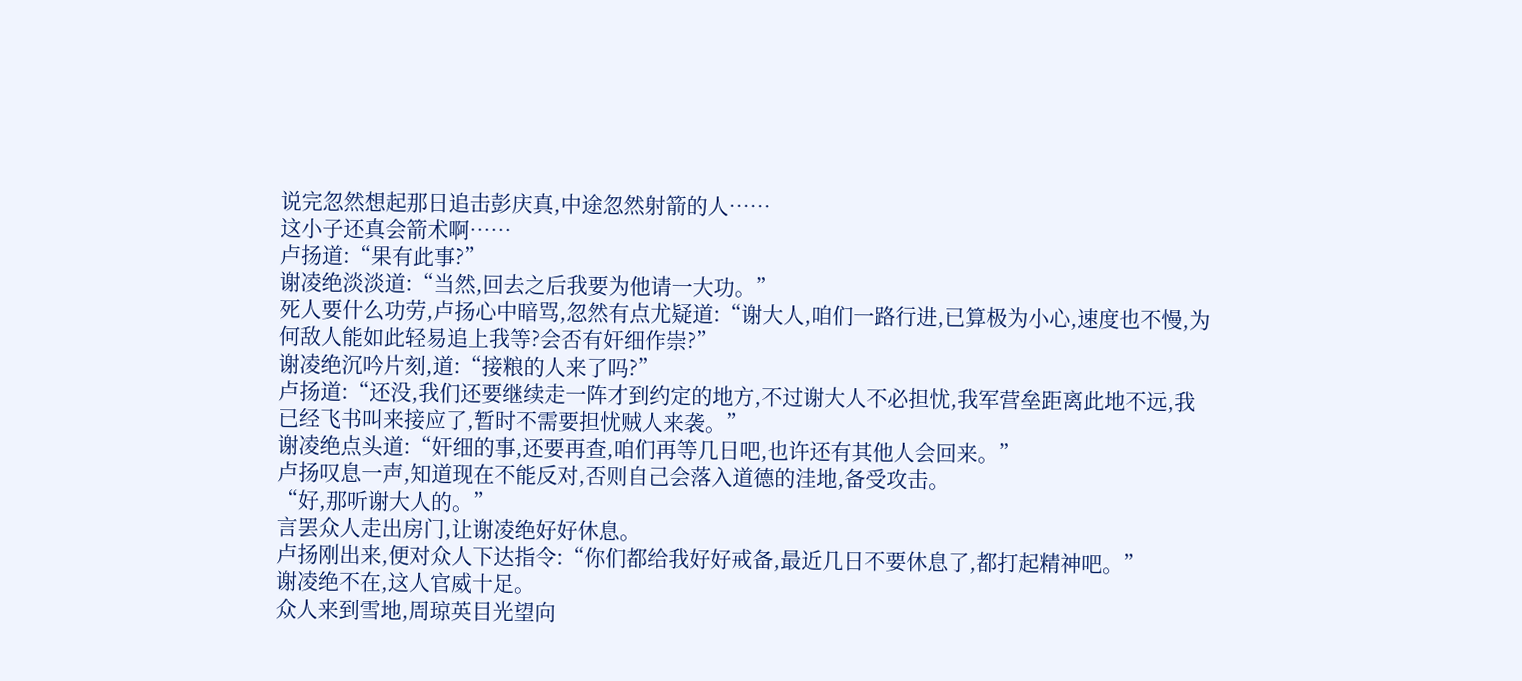说完忽然想起那日追击彭庆真,中途忽然射箭的人……
这小子还真会箭术啊……
卢扬道:“果有此事?”
谢凌绝淡淡道:“当然,回去之后我要为他请一大功。”
死人要什么功劳,卢扬心中暗骂,忽然有点尤疑道:“谢大人,咱们一路行进,已算极为小心,速度也不慢,为何敌人能如此轻易追上我等?会否有奸细作崇?”
谢凌绝沉吟片刻,道:“接粮的人来了吗?”
卢扬道:“还没,我们还要继续走一阵才到约定的地方,不过谢大人不必担忧,我军营垒距离此地不远,我已经飞书叫来接应了,暂时不需要担忧贼人来袭。”
谢凌绝点头道:“奸细的事,还要再查,咱们再等几日吧,也许还有其他人会回来。”
卢扬叹息一声,知道现在不能反对,否则自己会落入道德的洼地,备受攻击。
“好,那听谢大人的。”
言罢众人走出房门,让谢凌绝好好休息。
卢扬刚出来,便对众人下达指令:“你们都给我好好戒备,最近几日不要休息了,都打起精神吧。”
谢凌绝不在,这人官威十足。
众人来到雪地,周琼英目光望向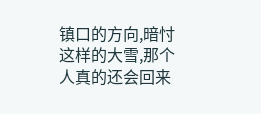镇口的方向,暗忖这样的大雪,那个人真的还会回来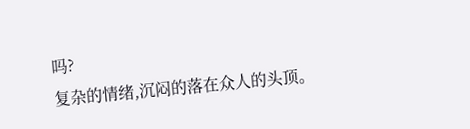吗?
复杂的情绪,沉闷的落在众人的头顶。